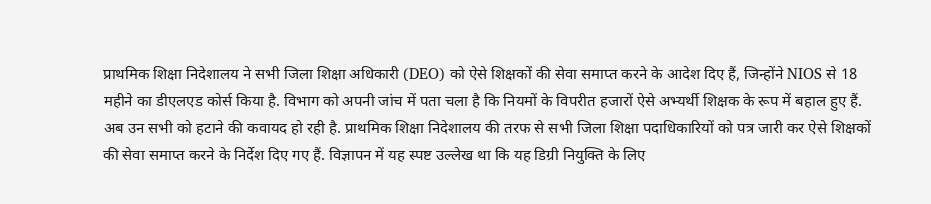प्राथमिक शिक्षा निदेशालय ने सभी जिला शिक्षा अधिकारी (DEO) को ऐसे शिक्षकों की सेवा समाप्त करने के आदेश दिए हैं, जिन्होंने NIOS से 18 महीने का डीएलएड कोर्स किया है. विभाग को अपनी जांच में पता चला है कि नियमों के विपरीत हजारों ऐसे अभ्यर्थी शिक्षक के रूप में बहाल हुए हैं. अब उन सभी को हटाने की कवायद हो रही है. प्राथमिक शिक्षा निदेशालय की तरफ से सभी जिला शिक्षा पदाधिकारियों को पत्र जारी कर ऐसे शिक्षकों की सेवा समाप्त करने के निर्देश दिए गए हैं. विज्ञापन में यह स्पष्ट उल्लेख था कि यह डिग्री नियुक्ति के लिए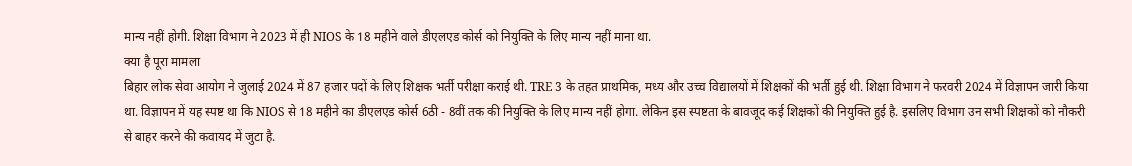मान्य नहीं होगी. शिक्षा विभाग ने 2023 में ही NIOS के 18 महीने वाले डीएलएड कोर्स को नियुक्ति के लिए मान्य नहीं माना था.
क्या है पूरा मामला
बिहार लोक सेवा आयोग ने जुलाई 2024 में 87 हजार पदों के लिए शिक्षक भर्ती परीक्षा कराई थी. TRE 3 के तहत प्राथमिक, मध्य और उच्च विद्यालयों में शिक्षकों की भर्ती हुई थी. शिक्षा विभाग ने फरवरी 2024 में विज्ञापन जारी किया था. विज्ञापन में यह स्पष्ट था कि NIOS से 18 महीने का डीएलएड कोर्स 6ठी - 8वीं तक की नियुक्ति के लिए मान्य नहीं होगा. लेकिन इस स्पष्टता के बावजूद कई शिक्षकों की नियुक्ति हुई है. इसलिए विभाग उन सभी शिक्षकों को नौकरी से बाहर करने की कवायद में जुटा है.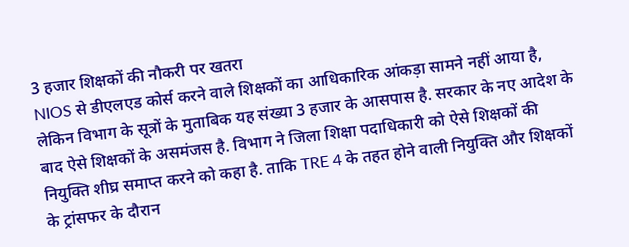3 हजार शिक्षकों की नौकरी पर खतरा
NIOS से डीएलएड कोर्स करने वाले शिक्षकों का आधिकारिक आंकड़ा सामने नहीं आया है, लेकिन विभाग के सूत्रों के मुताबिक यह संख्या 3 हजार के आसपास है. सरकार के नए आदेश के बाद ऐसे शिक्षकों के असमंजस है. विभाग ने जिला शिक्षा पदाधिकारी को ऐसे शिक्षकों की नियुक्ति शीघ्र समाप्त करने को कहा है. ताकि TRE 4 के तहत होने वाली नियुक्ति और शिक्षकों के ट्रांसफर के दौरान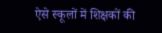ऐसे स्कूलों में शिक्षकों की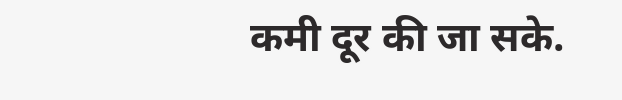कमी दूर की जा सके.